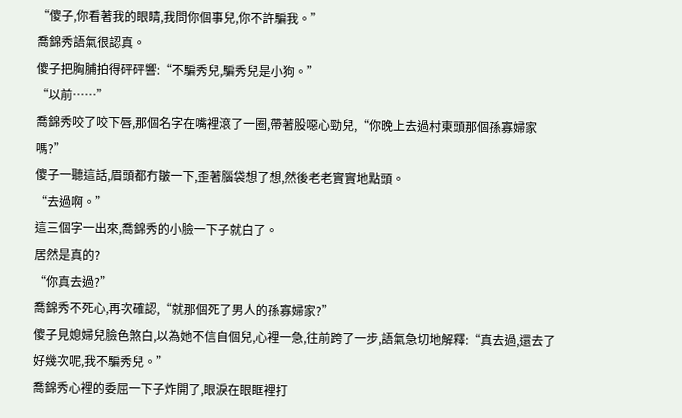“傻子,你看著我的眼睛,我問你個事兒,你不許騙我。”
喬錦秀語氣很認真。
傻子把胸脯拍得砰砰響:“不騙秀兒,騙秀兒是小狗。”
“以前……”
喬錦秀咬了咬下唇,那個名字在嘴裡滾了一圈,帶著股噁心勁兒,“你晚上去過村東頭那個孫寡婦家嗎?”
傻子一聽這話,眉頭都冇皺一下,歪著腦袋想了想,然後老老實實地點頭。
“去過啊。”
這三個字一出來,喬錦秀的小臉一下子就白了。
居然是真的?
“你真去過?”
喬錦秀不死心,再次確認,“就那個死了男人的孫寡婦家?”
傻子見媳婦兒臉色煞白,以為她不信自個兒,心裡一急,往前跨了一步,語氣急切地解釋:“真去過,還去了好幾次呢,我不騙秀兒。”
喬錦秀心裡的委屈一下子炸開了,眼淚在眼眶裡打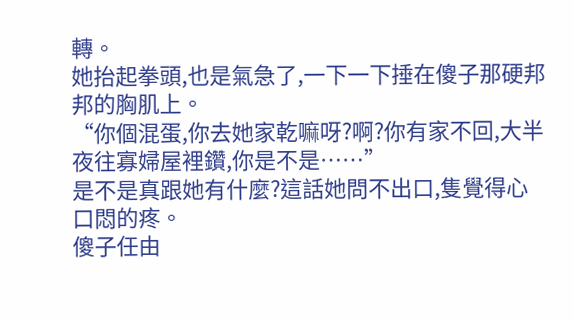轉。
她抬起拳頭,也是氣急了,一下一下捶在傻子那硬邦邦的胸肌上。
“你個混蛋,你去她家乾嘛呀?啊?你有家不回,大半夜往寡婦屋裡鑽,你是不是……”
是不是真跟她有什麼?這話她問不出口,隻覺得心口悶的疼。
傻子任由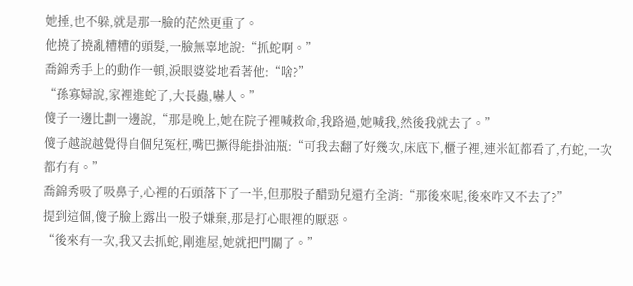她捶,也不躲,就是那一臉的茫然更重了。
他撓了撓亂糟糟的頭髮,一臉無辜地說:“抓蛇啊。”
喬錦秀手上的動作一頓,淚眼婆娑地看著他:“啥?”
“孫寡婦說,家裡進蛇了,大長蟲,嚇人。”
傻子一邊比劃一邊說,“那是晚上,她在院子裡喊救命,我路過,她喊我,然後我就去了。”
傻子越說越覺得自個兒冤枉,嘴巴撅得能掛油瓶:“可我去翻了好幾次,床底下,櫃子裡,連米缸都看了,冇蛇,一次都冇有。”
喬錦秀吸了吸鼻子,心裡的石頭落下了一半,但那股子醋勁兒還冇全消:“那後來呢,後來咋又不去了?”
提到這個,傻子臉上露出一股子嫌棄,那是打心眼裡的厭惡。
“後來有一次,我又去抓蛇,剛進屋,她就把門關了。”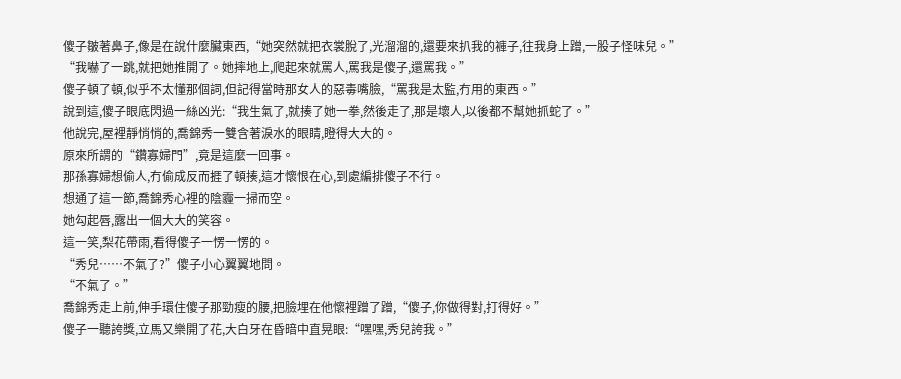傻子皺著鼻子,像是在說什麼臟東西,“她突然就把衣裳脫了,光溜溜的,還要來扒我的褲子,往我身上蹭,一股子怪味兒。”
“我嚇了一跳,就把她推開了。她摔地上,爬起來就罵人,罵我是傻子,還罵我。”
傻子頓了頓,似乎不太懂那個詞,但記得當時那女人的惡毒嘴臉,“罵我是太監,冇用的東西。”
說到這,傻子眼底閃過一絲凶光:“我生氣了,就揍了她一拳,然後走了,那是壞人,以後都不幫她抓蛇了。”
他說完,屋裡靜悄悄的,喬錦秀一雙含著淚水的眼睛,瞪得大大的。
原來所謂的“鑽寡婦門”,竟是這麼一回事。
那孫寡婦想偷人,冇偷成反而捱了頓揍,這才懷恨在心,到處編排傻子不行。
想通了這一節,喬錦秀心裡的陰霾一掃而空。
她勾起唇,露出一個大大的笑容。
這一笑,梨花帶雨,看得傻子一愣一愣的。
“秀兒……不氣了?”傻子小心翼翼地問。
“不氣了。”
喬錦秀走上前,伸手環住傻子那勁瘦的腰,把臉埋在他懷裡蹭了蹭,“傻子,你做得對,打得好。”
傻子一聽誇獎,立馬又樂開了花,大白牙在昏暗中直晃眼:“嘿嘿,秀兒誇我。”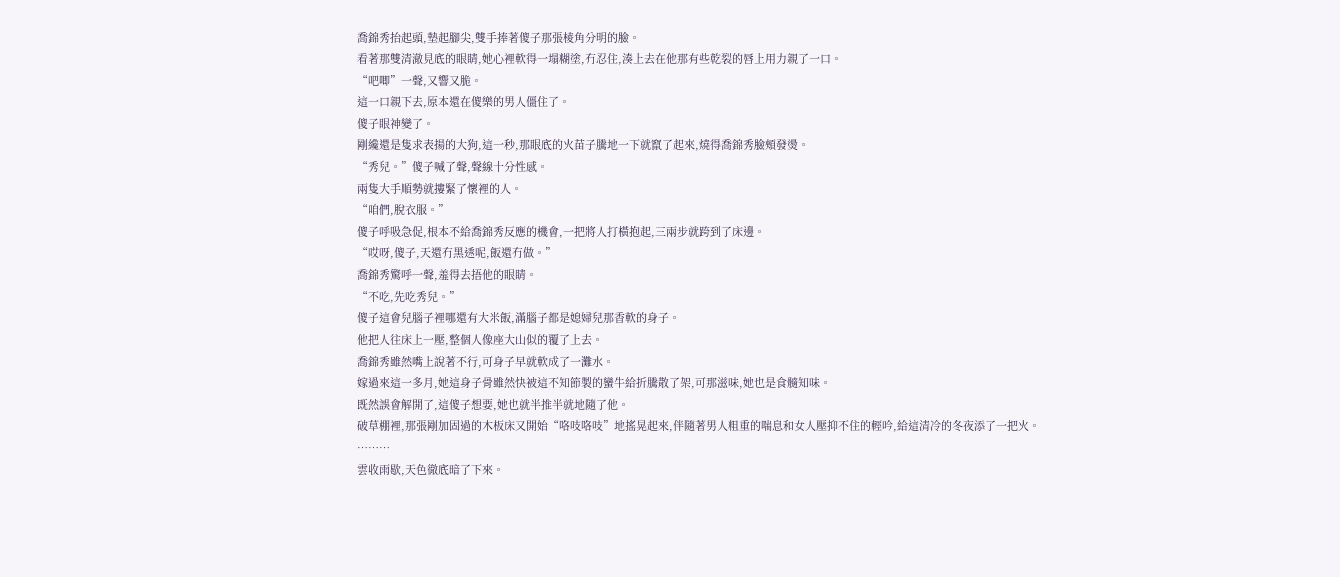喬錦秀抬起頭,墊起腳尖,雙手捧著傻子那張棱角分明的臉。
看著那雙清澈見底的眼睛,她心裡軟得一塌糊塗,冇忍住,湊上去在他那有些乾裂的唇上用力親了一口。
“吧唧”一聲,又響又脆。
這一口親下去,原本還在傻樂的男人僵住了。
傻子眼神變了。
剛纔還是隻求表揚的大狗,這一秒,那眼底的火苗子騰地一下就竄了起來,燒得喬錦秀臉頰發燙。
“秀兒。”傻子喊了聲,聲線十分性感。
兩隻大手順勢就摟緊了懷裡的人。
“咱們,脫衣服。”
傻子呼吸急促,根本不給喬錦秀反應的機會,一把將人打橫抱起,三兩步就跨到了床邊。
“哎呀,傻子,天還冇黑透呢,飯還冇做。”
喬錦秀驚呼一聲,羞得去捂他的眼睛。
“不吃,先吃秀兒。”
傻子這會兒腦子裡哪還有大米飯,滿腦子都是媳婦兒那香軟的身子。
他把人往床上一壓,整個人像座大山似的覆了上去。
喬錦秀雖然嘴上說著不行,可身子早就軟成了一灘水。
嫁過來這一多月,她這身子骨雖然快被這不知節製的蠻牛給折騰散了架,可那滋味,她也是食髓知味。
既然誤會解開了,這傻子想要,她也就半推半就地隨了他。
破草棚裡,那張剛加固過的木板床又開始“咯吱咯吱”地搖晃起來,伴隨著男人粗重的喘息和女人壓抑不住的輕吟,給這清冷的冬夜添了一把火。
………
雲收雨歇,天色徹底暗了下來。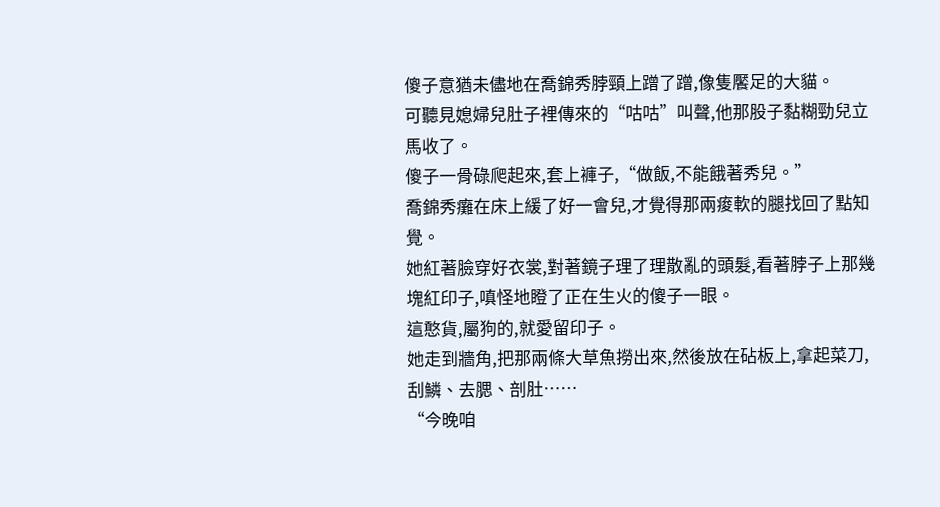傻子意猶未儘地在喬錦秀脖頸上蹭了蹭,像隻饜足的大貓。
可聽見媳婦兒肚子裡傳來的“咕咕”叫聲,他那股子黏糊勁兒立馬收了。
傻子一骨碌爬起來,套上褲子,“做飯,不能餓著秀兒。”
喬錦秀癱在床上緩了好一會兒,才覺得那兩痠軟的腿找回了點知覺。
她紅著臉穿好衣裳,對著鏡子理了理散亂的頭髮,看著脖子上那幾塊紅印子,嗔怪地瞪了正在生火的傻子一眼。
這憨貨,屬狗的,就愛留印子。
她走到牆角,把那兩條大草魚撈出來,然後放在砧板上,拿起菜刀,刮鱗、去腮、剖肚……
“今晚咱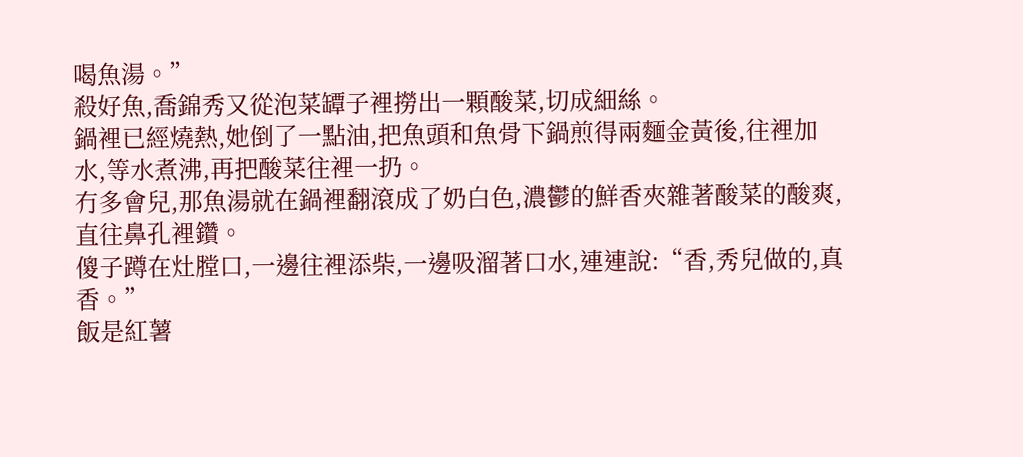喝魚湯。”
殺好魚,喬錦秀又從泡菜罈子裡撈出一顆酸菜,切成細絲。
鍋裡已經燒熱,她倒了一點油,把魚頭和魚骨下鍋煎得兩麵金黃後,往裡加水,等水煮沸,再把酸菜往裡一扔。
冇多會兒,那魚湯就在鍋裡翻滾成了奶白色,濃鬱的鮮香夾雜著酸菜的酸爽,直往鼻孔裡鑽。
傻子蹲在灶膛口,一邊往裡添柴,一邊吸溜著口水,連連說:“香,秀兒做的,真香。”
飯是紅薯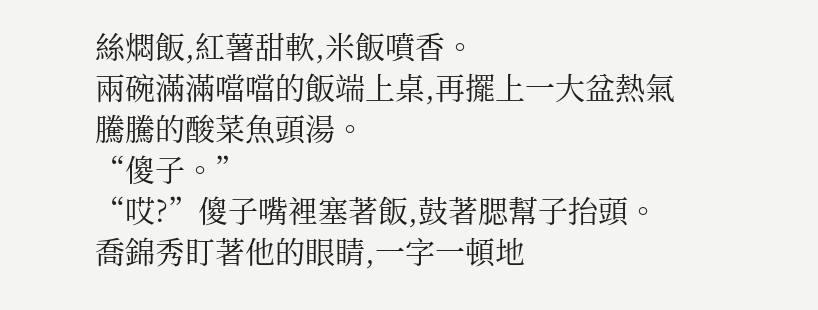絲燜飯,紅薯甜軟,米飯噴香。
兩碗滿滿噹噹的飯端上桌,再擺上一大盆熱氣騰騰的酸菜魚頭湯。
“傻子。”
“哎?”傻子嘴裡塞著飯,鼓著腮幫子抬頭。
喬錦秀盯著他的眼睛,一字一頓地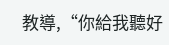教導,“你給我聽好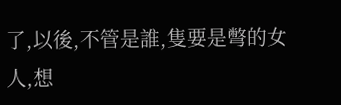了,以後,不管是誰,隻要是彆的女人,想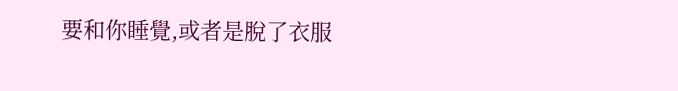要和你睡覺,或者是脫了衣服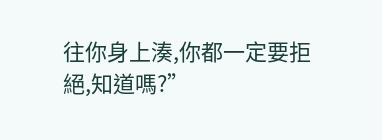往你身上湊,你都一定要拒絕,知道嗎?”